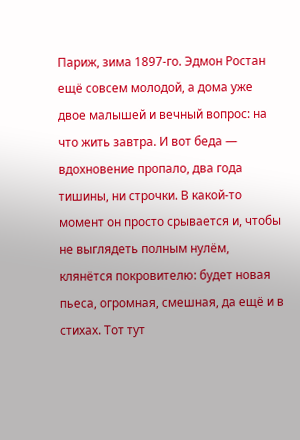Париж, зима 1897‑го. Эдмон Ростан ещё совсем молодой, а дома уже двое малышей и вечный вопрос: на что жить завтра. И вот беда — вдохновение пропало, два года тишины, ни строчки. В какой-то момент он просто срывается и, чтобы не выглядеть полным нулём, клянётся покровителю: будет новая пьеса, огромная, смешная, да ещё и в стихах. Тот тут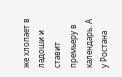же хлопает в ладоши и ставит премьеру в календарь. А у Ростана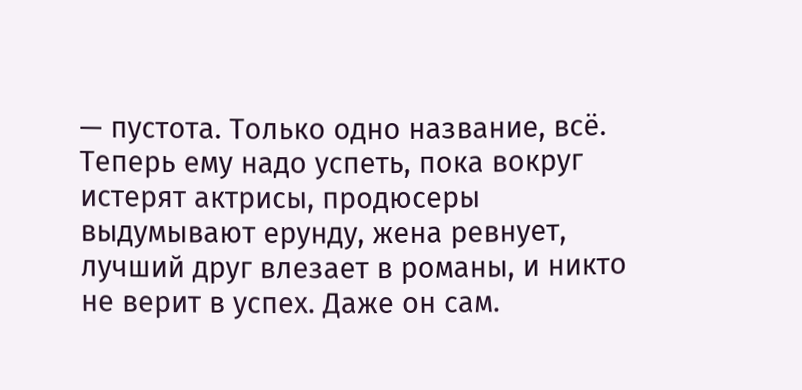— пустота. Только одно название, всё. Теперь ему надо успеть, пока вокруг истерят актрисы, продюсеры выдумывают ерунду, жена ревнует, лучший друг влезает в романы, и никто не верит в успех. Даже он сам.